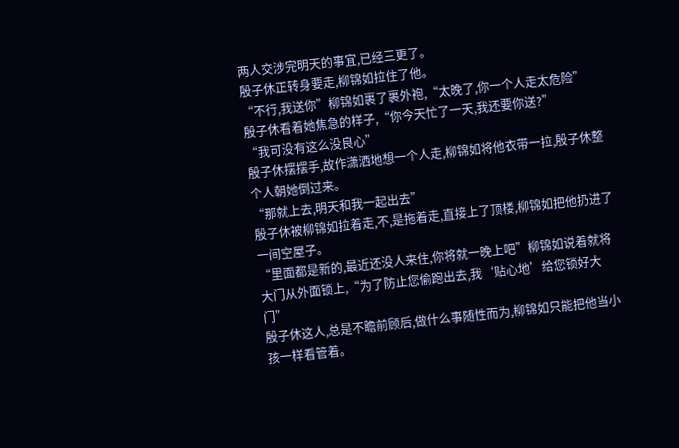两人交涉完明天的事宜,已经三更了。
殷子休正转身要走,柳锦如拉住了他。
“不行,我送你”柳锦如裹了裹外袍,“太晚了,你一个人走太危险”
殷子休看着她焦急的样子,“你今天忙了一天,我还要你送?”
“我可没有这么没良心”
殷子休摆摆手,故作潇洒地想一个人走,柳锦如将他衣带一拉,殷子休整个人朝她倒过来。
“那就上去,明天和我一起出去”
殷子休被柳锦如拉着走,不,是拖着走,直接上了顶楼,柳锦如把他扔进了一间空屋子。
“里面都是新的,最近还没人来住,你将就一晚上吧”柳锦如说着就将大门从外面锁上,“为了防止您偷跑出去,我‘贴心地’给您锁好大门”
殷子休这人,总是不瞻前顾后,做什么事随性而为,柳锦如只能把他当小孩一样看管着。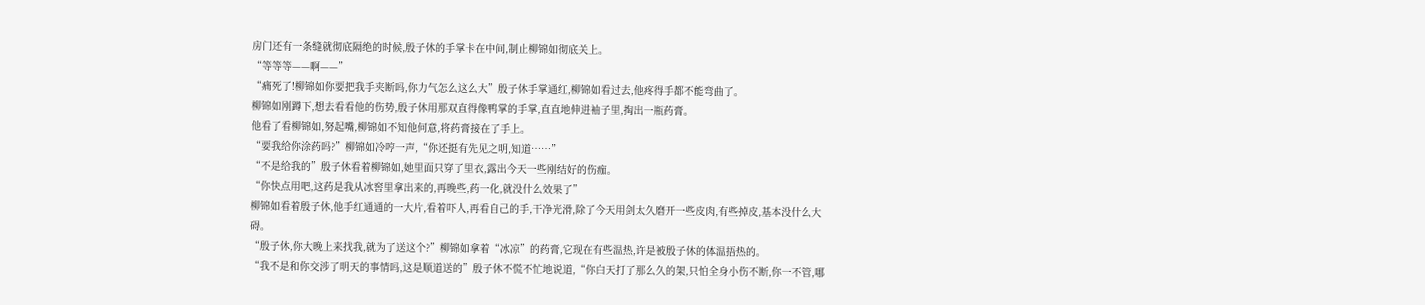房门还有一条缝就彻底隔绝的时候,殷子休的手掌卡在中间,制止柳锦如彻底关上。
“等等等——啊——”
“痛死了!柳锦如你要把我手夹断吗,你力气怎么这么大”殷子休手掌通红,柳锦如看过去,他疼得手都不能弯曲了。
柳锦如刚蹲下,想去看看他的伤势,殷子休用那双直得像鸭掌的手掌,直直地伸进袖子里,掏出一瓶药膏。
他看了看柳锦如,努起嘴,柳锦如不知他何意,将药膏接在了手上。
“要我给你涂药吗?”柳锦如冷哼一声,“你还挺有先见之明,知道……”
“不是给我的”殷子休看着柳锦如,她里面只穿了里衣,露出今天一些刚结好的伤痂。
“你快点用吧,这药是我从冰窖里拿出来的,再晚些,药一化,就没什么效果了”
柳锦如看着殷子休,他手红通通的一大片,看着吓人,再看自己的手,干净光滑,除了今天用剑太久磨开一些皮肉,有些掉皮,基本没什么大碍。
“殷子休,你大晚上来找我,就为了送这个?”柳锦如拿着“冰凉”的药膏,它现在有些温热,许是被殷子休的体温捂热的。
“我不是和你交涉了明天的事情吗,这是顺道送的”殷子休不慌不忙地说道,“你白天打了那么久的架,只怕全身小伤不断,你一不管,哪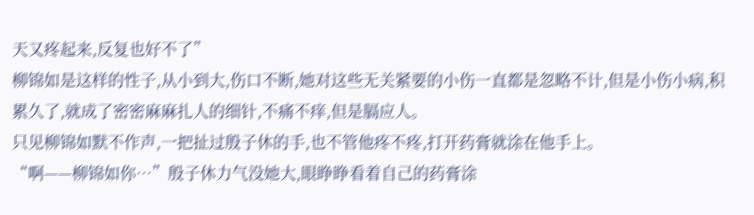天又疼起来,反复也好不了”
柳锦如是这样的性子,从小到大,伤口不断,她对这些无关紧要的小伤一直都是忽略不计,但是小伤小病,积累久了,就成了密密麻麻扎人的细针,不痛不痒,但是膈应人。
只见柳锦如默不作声,一把扯过殷子休的手,也不管他疼不疼,打开药膏就涂在他手上。
“啊——柳锦如你…”殷子休力气没她大,眼睁睁看着自己的药膏涂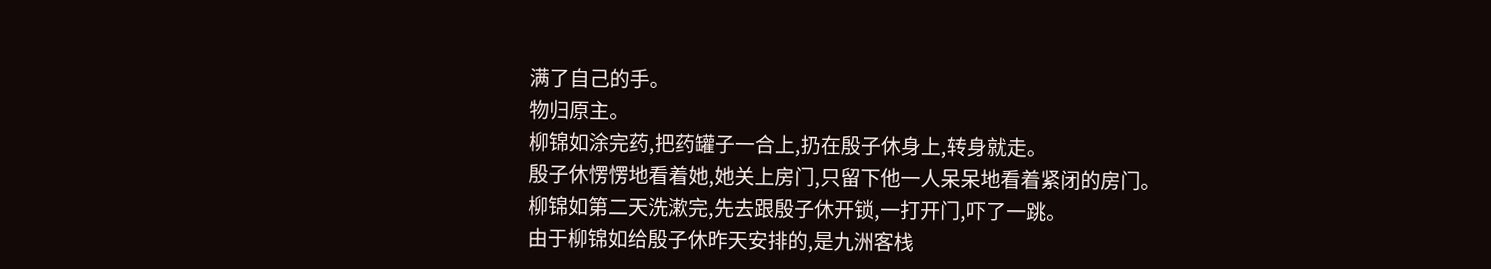满了自己的手。
物归原主。
柳锦如涂完药,把药罐子一合上,扔在殷子休身上,转身就走。
殷子休愣愣地看着她,她关上房门,只留下他一人呆呆地看着紧闭的房门。
柳锦如第二天洗漱完,先去跟殷子休开锁,一打开门,吓了一跳。
由于柳锦如给殷子休昨天安排的,是九洲客栈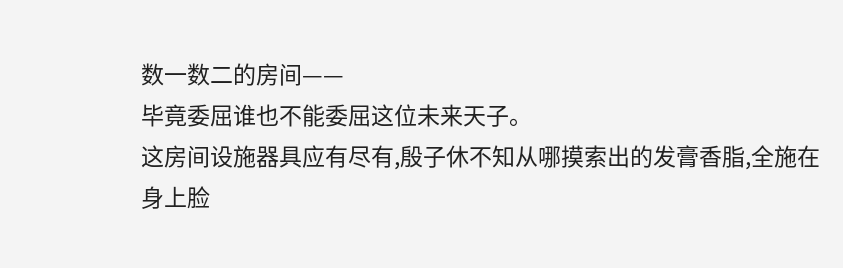数一数二的房间——
毕竟委屈谁也不能委屈这位未来天子。
这房间设施器具应有尽有,殷子休不知从哪摸索出的发膏香脂,全施在身上脸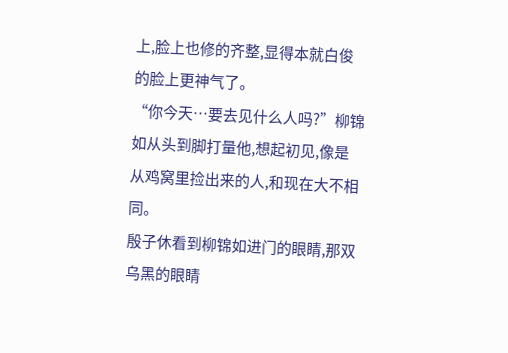上,脸上也修的齐整,显得本就白俊的脸上更神气了。
“你今天…要去见什么人吗?”柳锦如从头到脚打量他,想起初见,像是从鸡窝里捡出来的人,和现在大不相同。
殷子休看到柳锦如进门的眼睛,那双乌黑的眼睛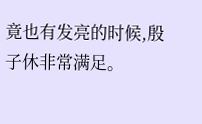竟也有发亮的时候,殷子休非常满足。